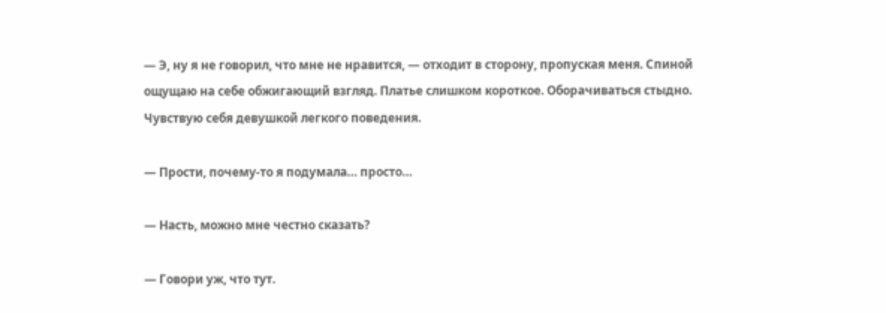— Э, ну я не говорил, что мне не нравится, — отходит в сторону, пропуская меня. Спиной ощущаю на себе обжигающий взгляд. Платье слишком короткое. Оборачиваться стыдно. Чувствую себя девушкой легкого поведения.

— Прости, почему-то я подумала… просто…

— Насть, можно мне честно сказать?

— Говори уж, что тут.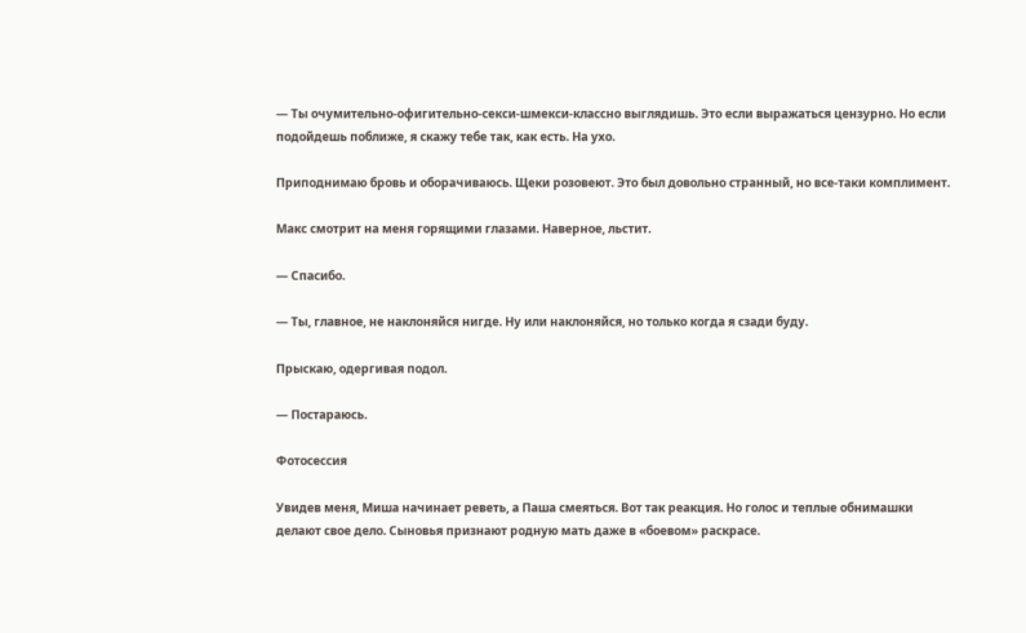— Ты очумительно-офигительно-секси-шмекси-классно выглядишь. Это если выражаться цензурно. Но если подойдешь поближе, я скажу тебе так, как есть. На ухо.

Приподнимаю бровь и оборачиваюсь. Щеки розовеют. Это был довольно странный, но все-таки комплимент.

Макс смотрит на меня горящими глазами. Наверное, льстит.

— Спасибо.

— Ты, главное, не наклоняйся нигде. Ну или наклоняйся, но только когда я сзади буду.

Прыскаю, одергивая подол.

— Постараюсь.

Фотосессия

Увидев меня, Миша начинает реветь, а Паша смеяться. Вот так реакция. Но голос и теплые обнимашки делают свое дело. Сыновья признают родную мать даже в «боевом» раскрасе.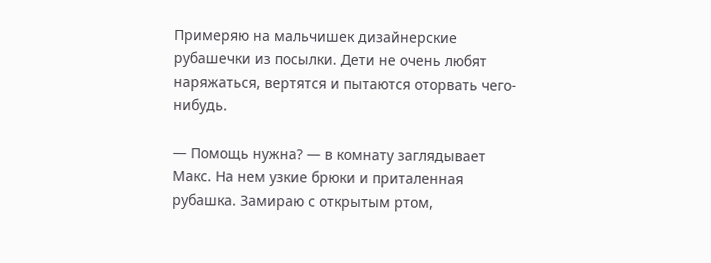Примеряю на мальчишек дизайнерские рубашечки из посылки. Дети не очень любят наряжаться, вертятся и пытаются оторвать чего-нибудь.

— Помощь нужна? — в комнату заглядывает Макс. На нем узкие брюки и приталенная рубашка. Замираю с открытым ртом,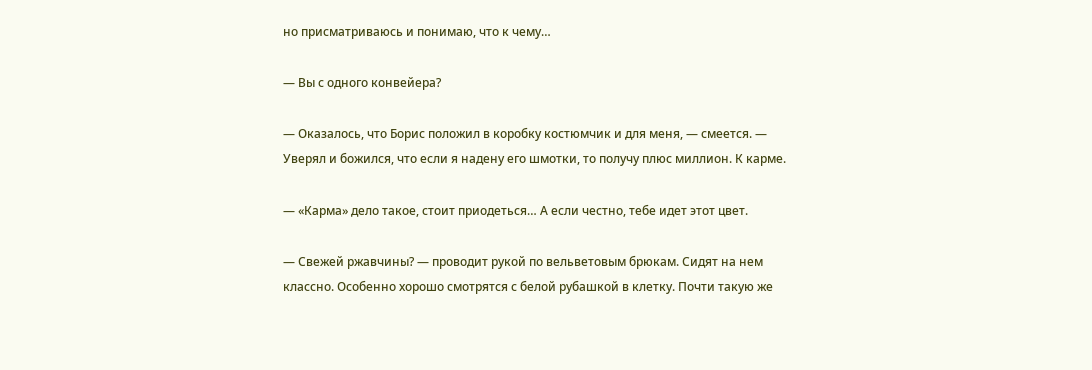но присматриваюсь и понимаю, что к чему…

— Вы с одного конвейера?

— Оказалось, что Борис положил в коробку костюмчик и для меня, — смеется. — Уверял и божился, что если я надену его шмотки, то получу плюс миллион. К карме.

— «Карма» дело такое, стоит приодеться… А если честно, тебе идет этот цвет.

— Свежей ржавчины? — проводит рукой по вельветовым брюкам. Сидят на нем классно. Особенно хорошо смотрятся с белой рубашкой в клетку. Почти такую же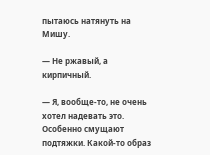пытаюсь натянуть на Мишу.

— Не ржавый, а кирпичный.

— Я, вообще-то, не очень хотел надевать это. Особенно смущают подтяжки. Какой-то образ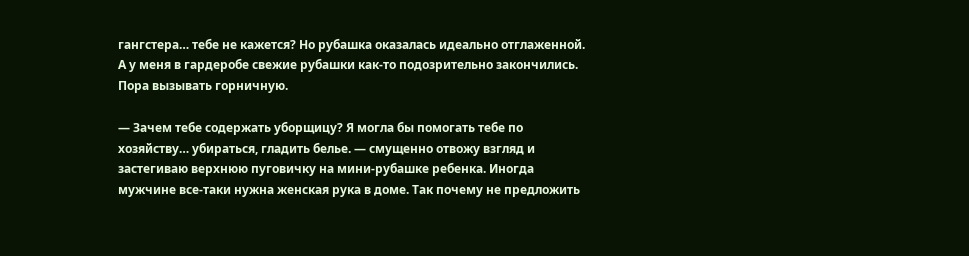гангстера… тебе не кажется? Но рубашка оказалась идеально отглаженной. А у меня в гардеробе свежие рубашки как-то подозрительно закончились. Пора вызывать горничную.

— Зачем тебе содержать уборщицу? Я могла бы помогать тебе по хозяйству… убираться, гладить белье. — смущенно отвожу взгляд и застегиваю верхнюю пуговичку на мини-рубашке ребенка. Иногда мужчине все-таки нужна женская рука в доме. Так почему не предложить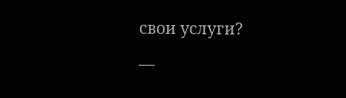свои услуги?

—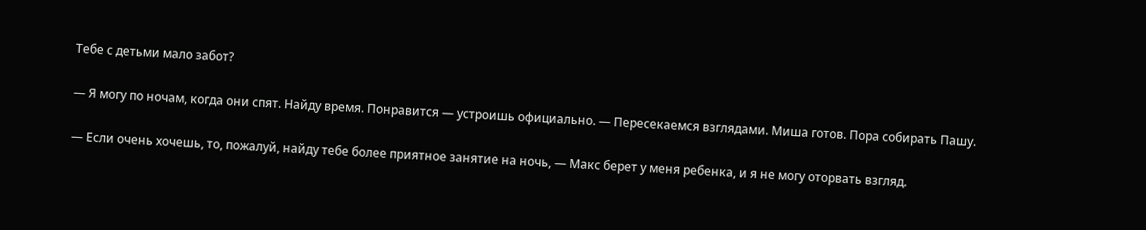Тебе с детьми мало забот?

— Я могу по ночам, когда они спят. Найду время. Понравится — устроишь официально. — Пересекаемся взглядами. Миша готов. Пора собирать Пашу.

— Если очень хочешь, то, пожалуй, найду тебе более приятное занятие на ночь, — Макс берет у меня ребенка, и я не могу оторвать взгляд.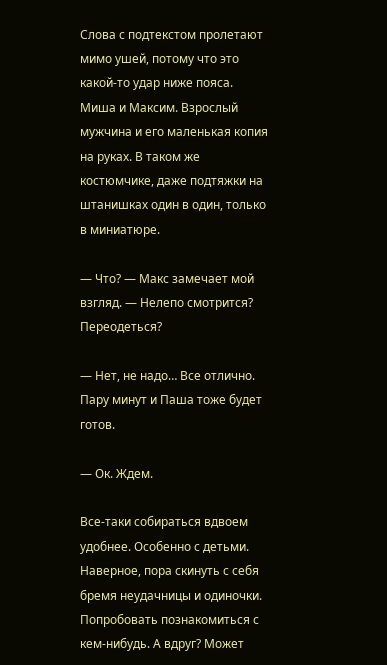Слова с подтекстом пролетают мимо ушей, потому что это какой-то удар ниже пояса. Миша и Максим. Взрослый мужчина и его маленькая копия на руках. В таком же костюмчике, даже подтяжки на штанишках один в один, только в миниатюре.

— Что? — Макс замечает мой взгляд. — Нелепо смотрится? Переодеться?

— Нет, не надо… Все отлично. Пару минут и Паша тоже будет готов.

— Ок. Ждем.

Все-таки собираться вдвоем удобнее. Особенно с детьми. Наверное, пора скинуть с себя бремя неудачницы и одиночки. Попробовать познакомиться с кем-нибудь. А вдруг? Может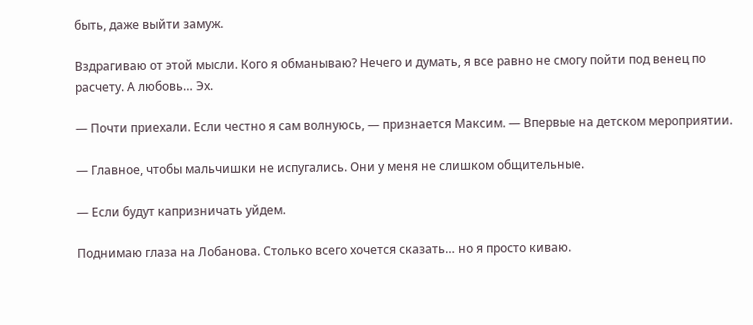быть, даже выйти замуж.

Вздрагиваю от этой мысли. Кого я обманываю? Нечего и думать, я все равно не смогу пойти под венец по расчету. А любовь… Эх.

— Почти приехали. Если честно я сам волнуюсь, — признается Максим. — Впервые на детском мероприятии.

— Главное, чтобы мальчишки не испугались. Они у меня не слишком общительные.

— Если будут капризничать уйдем.

Поднимаю глаза на Лобанова. Столько всего хочется сказать… но я просто киваю.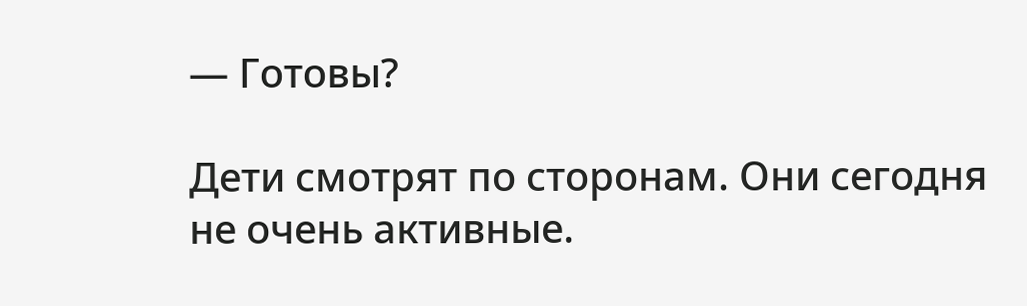— Готовы?

Дети смотрят по сторонам. Они сегодня не очень активные.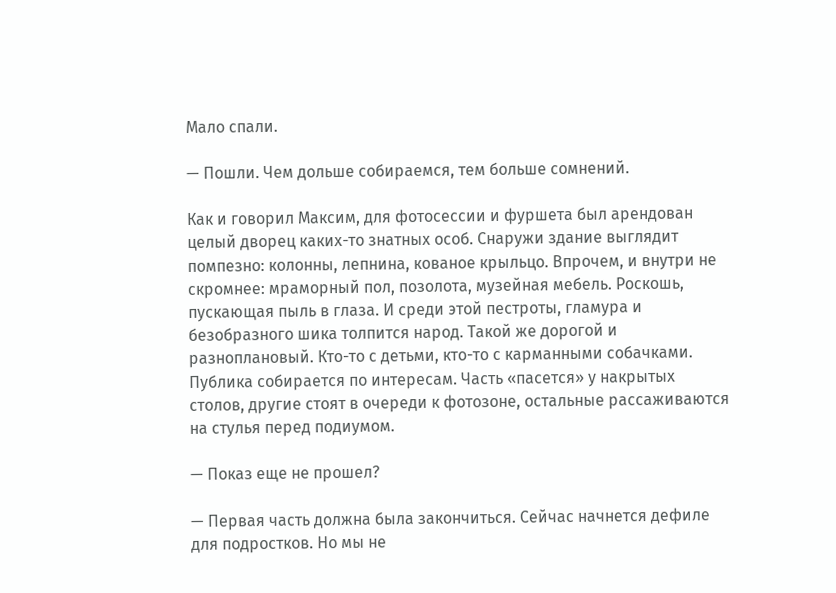Мало спали.

— Пошли. Чем дольше собираемся, тем больше сомнений.

Как и говорил Максим, для фотосессии и фуршета был арендован целый дворец каких-то знатных особ. Снаружи здание выглядит помпезно: колонны, лепнина, кованое крыльцо. Впрочем, и внутри не скромнее: мраморный пол, позолота, музейная мебель. Роскошь, пускающая пыль в глаза. И среди этой пестроты, гламура и безобразного шика толпится народ. Такой же дорогой и разноплановый. Кто-то с детьми, кто-то с карманными собачками. Публика собирается по интересам. Часть «пасется» у накрытых столов, другие стоят в очереди к фотозоне, остальные рассаживаются на стулья перед подиумом.

— Показ еще не прошел?

— Первая часть должна была закончиться. Сейчас начнется дефиле для подростков. Но мы не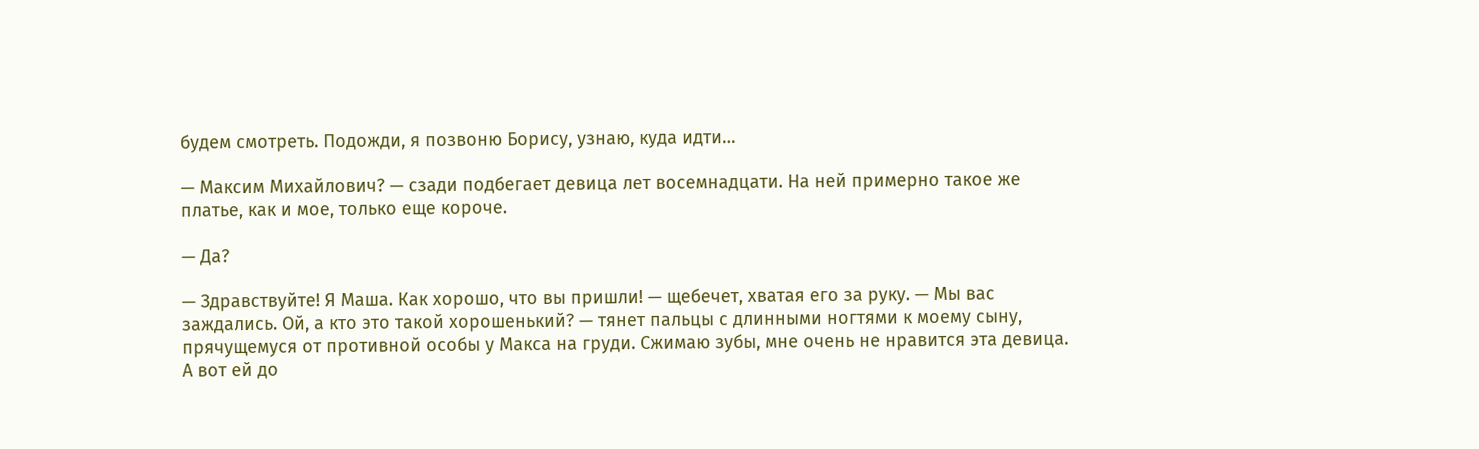будем смотреть. Подожди, я позвоню Борису, узнаю, куда идти…

— Максим Михайлович? — сзади подбегает девица лет восемнадцати. На ней примерно такое же платье, как и мое, только еще короче.

— Да?

— Здравствуйте! Я Маша. Как хорошо, что вы пришли! — щебечет, хватая его за руку. — Мы вас заждались. Ой, а кто это такой хорошенький? — тянет пальцы с длинными ногтями к моему сыну, прячущемуся от противной особы у Макса на груди. Сжимаю зубы, мне очень не нравится эта девица. А вот ей до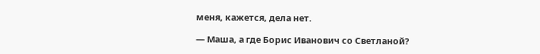меня, кажется, дела нет.

— Маша, а где Борис Иванович со Светланой?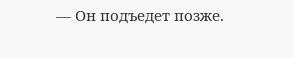— Он подъедет позже.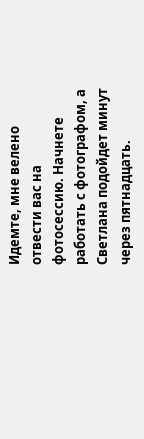Идемте, мне велено отвести вас на фотосессию. Начнете работать с фотографом, а Светлана подойдет минут через пятнадцать.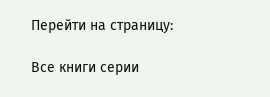Перейти на страницу:

Все книги серии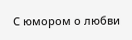С юмором о любви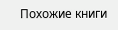Похожие книги